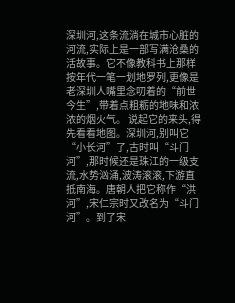深圳河,这条流淌在城市心脏的河流,实际上是一部写满沧桑的活故事。它不像教科书上那样按年代一笔一划地罗列,更像是老深圳人嘴里念叨着的“前世今生”,带着点粗粝的地味和浓浓的烟火气。 说起它的来头,得先看看地图。深圳河,别叫它“小长河”了,古时叫“斗门河”,那时候还是珠江的一级支流,水势汹涌,波涛滚滚,下游直抵南海。唐朝人把它称作“洪河”,宋仁宗时又改名为“斗门河”。到了宋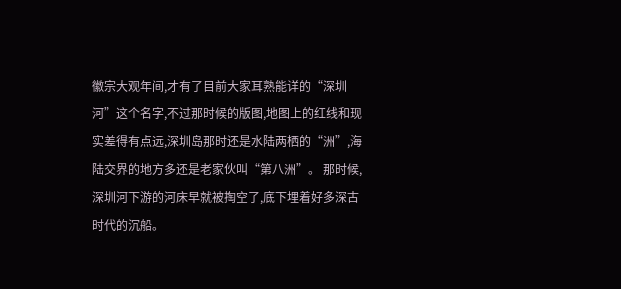徽宗大观年间,才有了目前大家耳熟能详的“深圳河”这个名字,不过那时候的版图,地图上的红线和现实差得有点远,深圳岛那时还是水陆两栖的“洲”,海陆交界的地方多还是老家伙叫“第八洲”。 那时候,深圳河下游的河床早就被掏空了,底下埋着好多深古时代的沉船。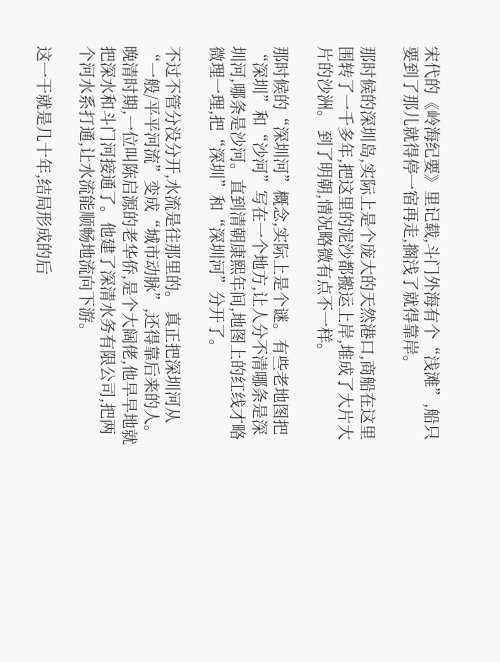宋代的《岭海纪要》里记载,斗门外海有个“浅滩”,船只要到了那儿就得停一宿再走,搁浅了就得靠岸。

那时候的深圳岛,实际上是个庞大的天然港口,商船在这里围转了一千多年,把这里的泥沙都搬运上岸,堆成了大片大片的沙洲。 到了明朝,情况略微有点不一样。

那时候的“深圳河”概念,实际上是个谜。有些老地图把“深圳”和“沙河”写在一个地方,让人分不清哪条是深圳河,哪条是沙河。直到清朝康熙年间,地图上的红线才略微理一理,把“深圳”和“深圳河”分开了。

不过不管分没分开,水流是往那里的。 真正把深圳河从“一般/平平河流”变成“城市动脉”,还得靠后来的人。晚清时期,一位叫陈启源的老华侨,是个大阔佬,他早早地就把深水和斗门河接通了。他建了深清水务有限公司,把两个河水系打通,让水流能顺畅地流向下游。

这一干就是几十年,结局形成的后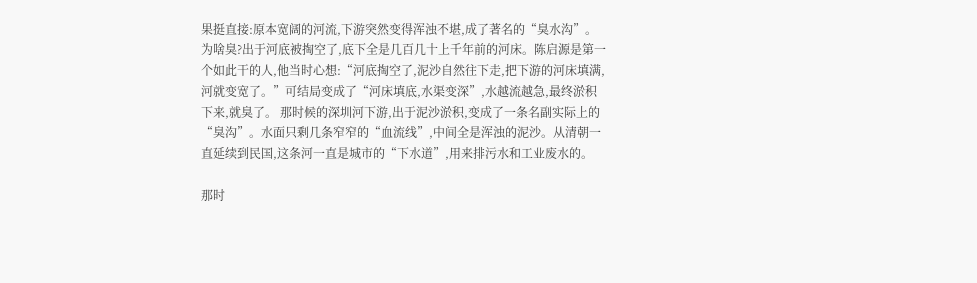果挺直接:原本宽阔的河流,下游突然变得浑浊不堪,成了著名的“臭水沟”。 为啥臭?出于河底被掏空了,底下全是几百几十上千年前的河床。陈启源是第一个如此干的人,他当时心想:“河底掏空了,泥沙自然往下走,把下游的河床填满,河就变宽了。”可结局变成了“河床填底,水渠变深”,水越流越急,最终淤积下来,就臭了。 那时候的深圳河下游,出于泥沙淤积,变成了一条名副实际上的“臭沟”。水面只剩几条窄窄的“血流线”,中间全是浑浊的泥沙。从清朝一直延续到民国,这条河一直是城市的“下水道”,用来排污水和工业废水的。

那时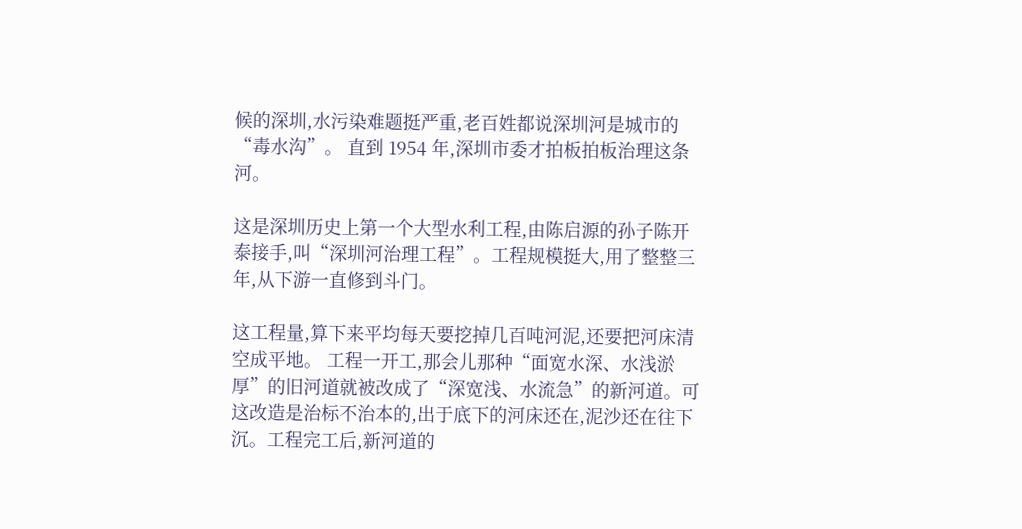候的深圳,水污染难题挺严重,老百姓都说深圳河是城市的“毒水沟”。 直到 1954 年,深圳市委才拍板拍板治理这条河。

这是深圳历史上第一个大型水利工程,由陈启源的孙子陈开泰接手,叫“深圳河治理工程”。工程规模挺大,用了整整三年,从下游一直修到斗门。

这工程量,算下来平均每天要挖掉几百吨河泥,还要把河床清空成平地。 工程一开工,那会儿那种“面宽水深、水浅淤厚”的旧河道就被改成了“深宽浅、水流急”的新河道。可这改造是治标不治本的,出于底下的河床还在,泥沙还在往下沉。工程完工后,新河道的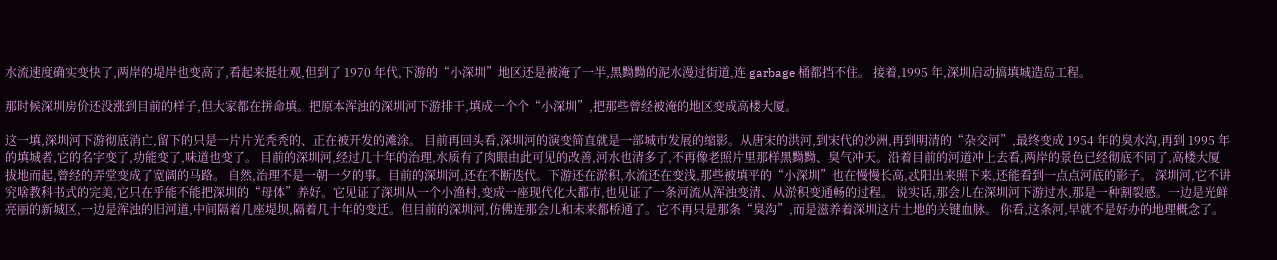水流速度确实变快了,两岸的堤岸也变高了,看起来挺壮观,但到了 1970 年代,下游的“小深圳”地区还是被淹了一半,黑黝黝的泥水漫过街道,连 garbage 桶都挡不住。 接着,1995 年,深圳启动搞填城造岛工程。

那时候深圳房价还没涨到目前的样子,但大家都在拼命填。把原本浑浊的深圳河下游排干,填成一个个“小深圳”,把那些曾经被淹的地区变成高楼大厦。

这一填,深圳河下游彻底消亡,留下的只是一片片光秃秃的、正在被开发的滩涂。 目前再回头看,深圳河的演变简直就是一部城市发展的缩影。从唐宋的洪河,到宋代的沙洲,再到明清的“杂交河”,最终变成 1954 年的臭水沟,再到 1995 年的填城者,它的名字变了,功能变了,味道也变了。 目前的深圳河,经过几十年的治理,水质有了肉眼由此可见的改善,河水也清多了,不再像老照片里那样黑黝黝、臭气冲天。沿着目前的河道冲上去看,两岸的景色已经彻底不同了,高楼大厦拔地而起,曾经的弄堂变成了宽阔的马路。 自然,治理不是一朝一夕的事。目前的深圳河,还在不断迭代。下游还在淤积,水流还在变浅,那些被填平的“小深圳”也在慢慢长高,忒阳出来照下来,还能看到一点点河底的影子。 深圳河,它不讲究啥教科书式的完美,它只在乎能不能把深圳的“母体”养好。它见证了深圳从一个小渔村,变成一座现代化大都市,也见证了一条河流从浑浊变清、从淤积变通畅的过程。 说实话,那会儿在深圳河下游过水,那是一种割裂感。一边是光鲜亮丽的新城区,一边是浑浊的旧河道,中间隔着几座堤坝,隔着几十年的变迁。但目前的深圳河,仿佛连那会儿和未来都桥通了。它不再只是那条“臭沟”,而是滋养着深圳这片土地的关键血脉。 你看,这条河,早就不是好办的地理概念了。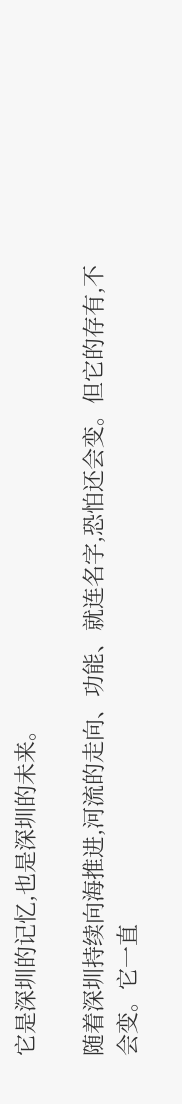它是深圳的记忆,也是深圳的未来。

随着深圳持续向海推进,河流的走向、功能、就连名字,恐怕还会变。但它的存有,不会变。它一直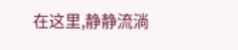在这里,静静流淌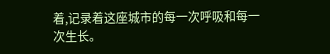着,记录着这座城市的每一次呼吸和每一次生长。